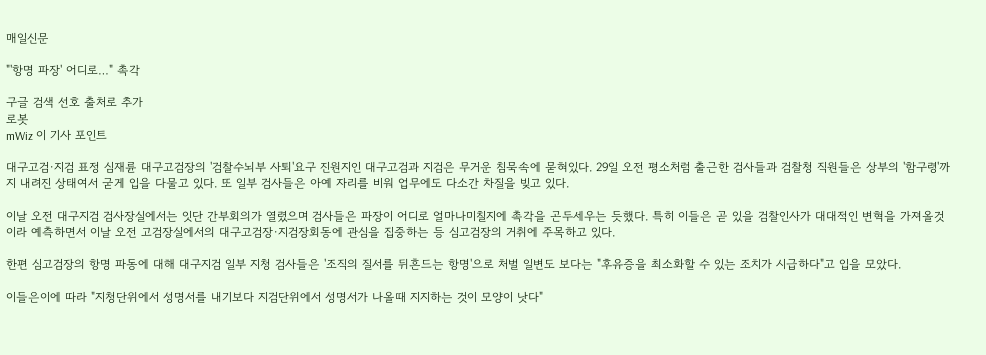매일신문

"'항명 파장' 어디로…" 촉각

구글 검색 선호 출처로 추가
로봇
mWiz 이 기사 포인트

대구고검·지검 표정 심재륜 대구고검장의 '검찰수뇌부 사퇴'요구 진원지인 대구고검과 지검은 무거운 침묵속에 묻혀있다. 29일 오전 평소처럼 출근한 검사들과 검찰청 직원들은 상부의 '함구령'까지 내려진 상태여서 굳게 입을 다물고 있다. 또 일부 검사들은 아예 자리를 비워 업무에도 다소간 차질을 빚고 있다.

이날 오전 대구지검 검사장실에서는 잇단 간부회의가 열렸으며 검사들은 파장이 어디로 얼마나미칠지에 촉각을 곤두세우는 듯했다. 특히 이들은 곧 있을 검찰인사가 대대적인 변혁을 가져올것이라 예측하면서 이날 오전 고검장실에서의 대구고검장·지검장회동에 관심을 집중하는 등 심고검장의 거취에 주목하고 있다.

한편 심고검장의 항명 파동에 대해 대구지검 일부 지청 검사들은 '조직의 질서를 뒤흔드는 항명'으로 처벌 일변도 보다는 "후유증을 최소화할 수 있는 조치가 시급하다"고 입을 모았다.

이들은이에 따라 "지청단위에서 성명서를 내기보다 지검단위에서 성명서가 나올때 지지하는 것이 모양이 낫다"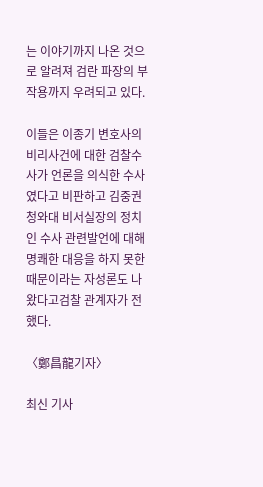는 이야기까지 나온 것으로 알려져 검란 파장의 부작용까지 우려되고 있다.

이들은 이종기 변호사의 비리사건에 대한 검찰수사가 언론을 의식한 수사였다고 비판하고 김중권 청와대 비서실장의 정치인 수사 관련발언에 대해 명쾌한 대응을 하지 못한 때문이라는 자성론도 나왔다고검찰 관계자가 전했다.

〈鄭昌龍기자〉

최신 기사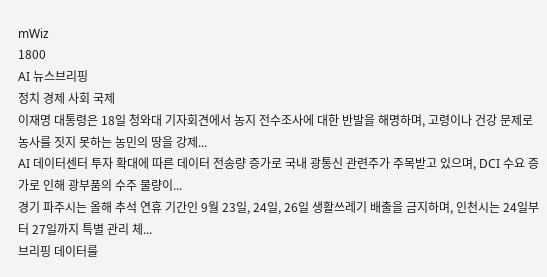mWiz
1800
AI 뉴스브리핑
정치 경제 사회 국제
이재명 대통령은 18일 청와대 기자회견에서 농지 전수조사에 대한 반발을 해명하며, 고령이나 건강 문제로 농사를 짓지 못하는 농민의 땅을 강제...
AI 데이터센터 투자 확대에 따른 데이터 전송량 증가로 국내 광통신 관련주가 주목받고 있으며, DCI 수요 증가로 인해 광부품의 수주 물량이...
경기 파주시는 올해 추석 연휴 기간인 9월 23일, 24일, 26일 생활쓰레기 배출을 금지하며, 인천시는 24일부터 27일까지 특별 관리 체...
브리핑 데이터를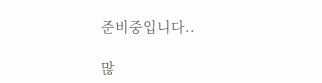준비중입니다..

많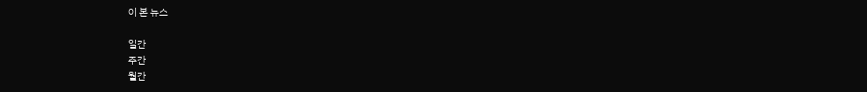이 본 뉴스

일간
주간
월간